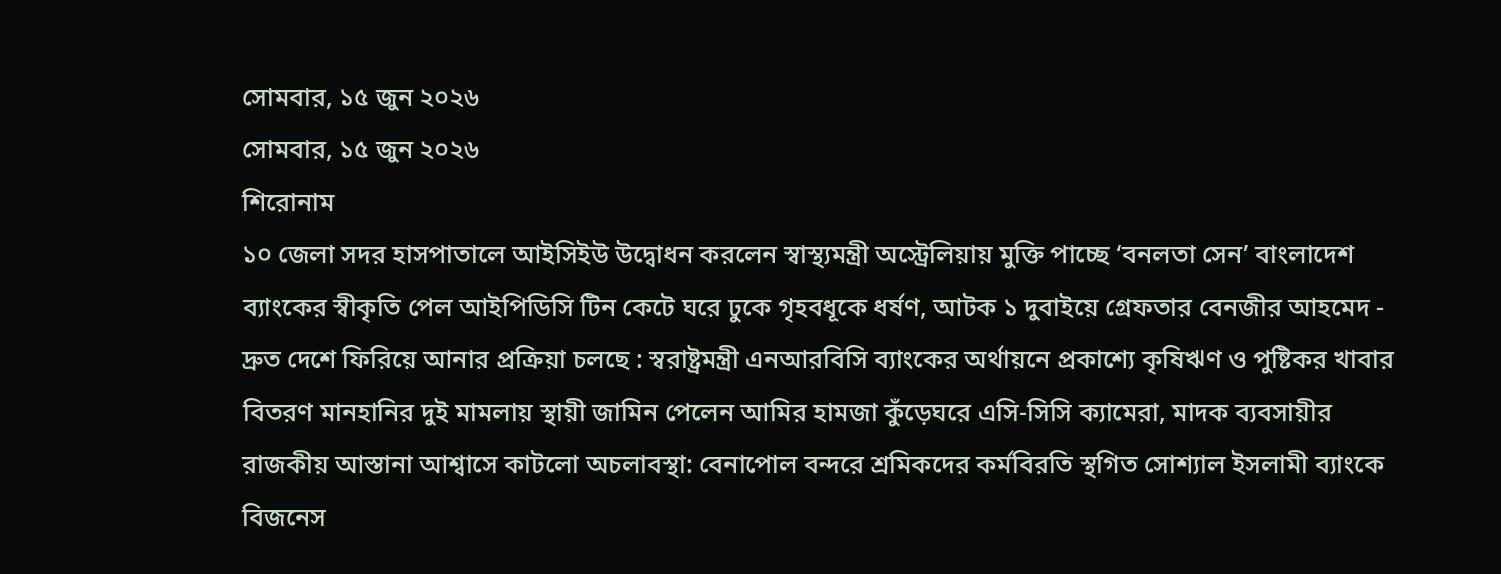সোমবার, ১৫ জুন ২০২৬
সোমবার, ১৫ জুন ২০২৬
শিরোনাম
১০ জেলা সদর হাসপাতালে আইসিইউ উদ্বোধন করলেন স্বাস্থ্যমন্ত্রী অস্ট্রেলিয়ায় মুক্তি পাচ্ছে ‘বনলতা সেন’ বাংলাদেশ ব্যাংকের স্বীকৃতি পেল আইপিডিসি টিন কেটে ঘরে ঢুকে গৃহবধূকে ধর্ষণ, আটক ১ দুবাইয়ে গ্রেফতার বেনজীর আহমেদ - দ্রুত দেশে ফিরিয়ে আনার প্রক্রিয়া চলছে : স্বরাষ্ট্রমন্ত্রী এনআরবিসি ব্যাংকের অর্থায়নে প্রকাশ্যে কৃষিঋণ ও পুষ্টিকর খাবার বিতরণ মানহানির দুই মামলায় স্থায়ী জামিন পেলেন আমির হামজা কুঁড়েঘরে এসি-সিসি ক্যামেরা, মাদক ব্যবসায়ীর রাজকীয় আস্তানা আশ্বাসে কাটলো অচলাবস্থা: বেনাপোল বন্দরে শ্রমিকদের কর্মবিরতি স্থগিত সোশ্যাল ইসলামী ব্যাংকে বিজনেস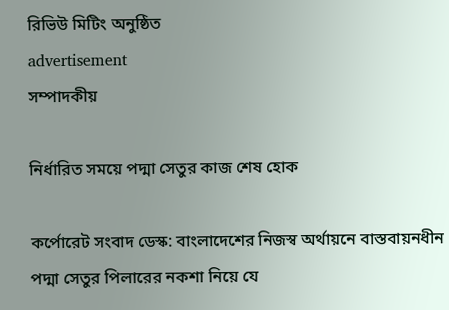রিভিউ মিটিং অনুষ্ঠিত
advertisement
সম্পাদকীয়

নির্ধারিত সময়ে পদ্মা সেতুর কাজ শেষ হোক

কর্পোরেট সংবাদ ডেস্ক: বাংলাদেশের নিজস্ব অর্থায়নে বাস্তবায়নধীন পদ্মা সেতুর পিলারের নকশা নিয়ে যে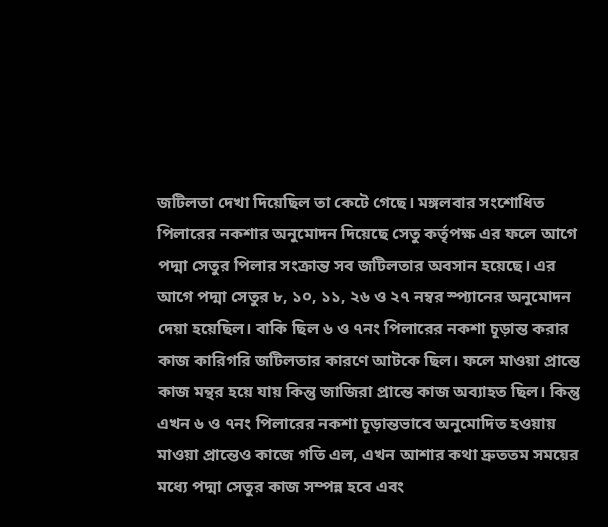জটিলতা দেখা দিয়েছিল তা কেটে গেছে। মঙ্গলবার সংশোধিত পিলারের নকশার অনুমোদন দিয়েছে সেতু কর্তৃপক্ষ এর ফলে আগে পদ্মা সেতুর পিলার সংক্রান্ত সব জটিলতার অবসান হয়েছে। এর আগে পদ্মা সেতুর ৮, ১০, ১১, ২৬ ও ২৭ নম্বর স্প্যানের অনুমোদন দেয়া হয়েছিল। বাকি ছিল ৬ ও ৭নং পিলারের নকশা চূড়ান্ত করার কাজ কারিগরি জটিলতার কারণে আটকে ছিল। ফলে মাওয়া প্রান্তে কাজ মন্থর হয়ে যায় কিন্তু জাজিরা প্রান্তে কাজ অব্যাহত ছিল। কিন্তু এখন ৬ ও ৭নং পিলারের নকশা চূড়ান্তভাবে অনুমোদিত হওয়ায় মাওয়া প্রান্তেও কাজে গতি এল, এখন আশার কথা দ্রুততম সময়ের মধ্যে পদ্মা সেতুর কাজ সম্পন্ন হবে এবং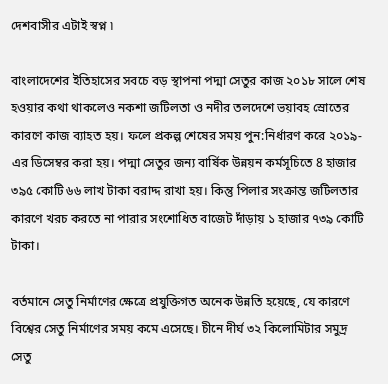দেশবাসীর এটাই স্বপ্ন ৷

বাংলাদেশের ইতিহাসের সবচে বড় স্থাপনা পদ্মা সেতুর কাজ ২০১৮ সালে শেষ হওয়ার কথা থাকলেও নকশা জটিলতা ও নদীর তলদেশে ভয়াবহ স্রোতের কারণে কাজ ব্যাহত হয়। ফলে প্রকল্প শেষের সময় পুন:নির্ধারণ করে ২০১৯-এর ডিসেম্বর করা হয়। পদ্মা সেতুর জন্য বার্ষিক উন্নয়ন কর্মসূচিতে 8 হাজার ৩৯৫ কোটি ৬৬ লাখ টাকা বরাদ্দ রাখা হয়। কিন্তু পিলার সংক্রান্ত জটিলতার কারণে খরচ করতে না পারার সংশোধিত বাজেট দাঁড়ায় ১ হাজার ৭৩৯ কোটি টাকা।

বর্তমানে সেতু নির্মাণের ক্ষেত্রে প্রযুক্তিগত অনেক উন্নতি হয়েছে, যে কারণে বিশ্বের সেতু নির্মাণের সময় কমে এসেছে। চীনে দীর্ঘ ৩২ কিলোমিটার সমুদ্র সেতু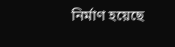নির্মাণ হয়েছে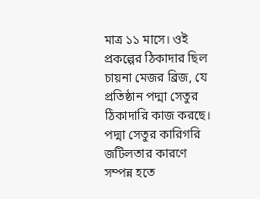মাত্র ১১ মাসে। ওই প্রকল্পের ঠিকাদার ছিল চায়না মেজর ব্রিজ, যে প্রতিষ্ঠান পদ্মা সেতুর ঠিকাদারি কাজ করছে। পদ্মা সেতুর কারিগরি জটিলতার কারণে সম্পন্ন হতে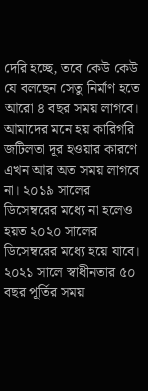দেরি হচ্ছে, তবে কেউ কেউ যে বলছেন সেতু নির্মাণ হতে আরো ৪ বছর সময় লাগবে। আমাদের মনে হয় কারিগরি জটিলতা দূর হওয়ার কারণে এখন আর অত সময় লাগবে না। ২০১৯ সালের ডিসেম্বরের মধ্যে না হলেও হয়ত ২০২০ সালের ডিসেম্বরের মধ্যে হয়ে যাবে। ২০২১ সালে স্বাধীনতার ৫০ বছর পূর্তির সময়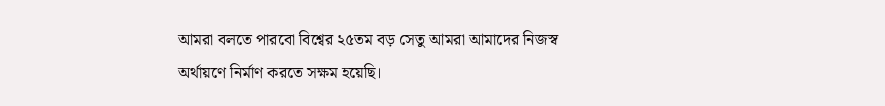আমরা বলতে পারবো বিশ্বের ২৫তম বড় সেতু আমরা আমাদের নিজস্ব অর্থায়ণে নির্মাণ করতে সক্ষম হয়েছি।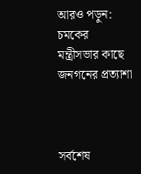আরও পড়ুন: চমকের মন্ত্রীসভার কাছে জনগনের প্রত্যাশা



সর্বশেষ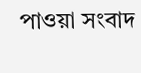পাওয়া সংবাদ